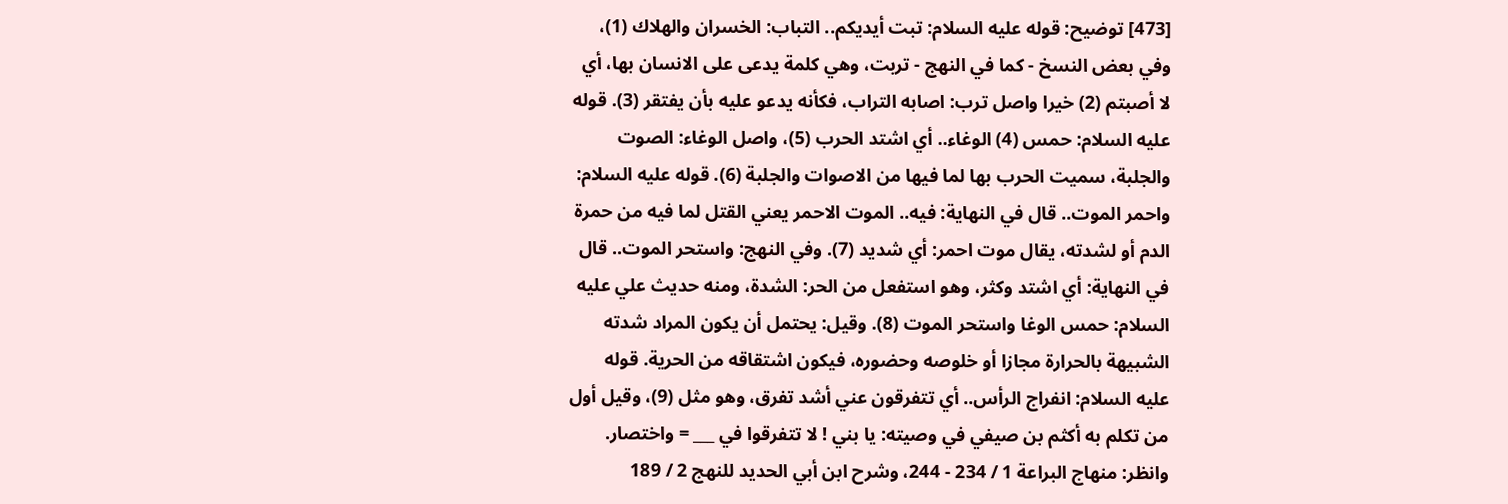[473] توضيح: قوله عليه السلام: تبت أيديكم.. التباب: الخسران والهلاك (1)، وفي بعض النسخ - كما في النهج - تربت، وهي كلمة يدعى على الانسان بها، أي لا أصبتم (2) خيرا واصل ترب: اصابه التراب، فكأنه يدعو عليه بأن يفتقر (3). قوله عليه السلام: حمس (4) الوغاء.. أي اشتد الحرب (5)، واصل الوغاء: الصوت والجلبة، سميت الحرب بها لما فيها من الاصوات والجلبة (6). قوله عليه السلام: واحمر الموت.. قال في النهاية: فيه.. الموت الاحمر يعني القتل لما فيه من حمرة الدم أو لشدته، يقال موت احمر: أي شديد (7). وفي النهج: واستحر الموت.. قال في النهاية: أي اشتد وكثر، وهو استفعل من الحر: الشدة، ومنه حديث علي عليه السلام: حمس الوغا واستحر الموت (8). وقيل: يحتمل أن يكون المراد شدته الشبيهة بالحرارة مجازا أو خلوصه وحضوره، فيكون اشتقاقه من الحرية. قوله عليه السلام: انفراج الرأس.. أي تتفرقون عني أشد تفرق، وهو مثل (9)، وقيل أول من تكلم به أكثم بن صيفي في وصيته: يا بني ! لا تتفرقوا في ___ = واختصار. وانظر: منهاج البراعة 1 / 234 - 244، وشرح ابن أبي الحديد للنهج 2 / 189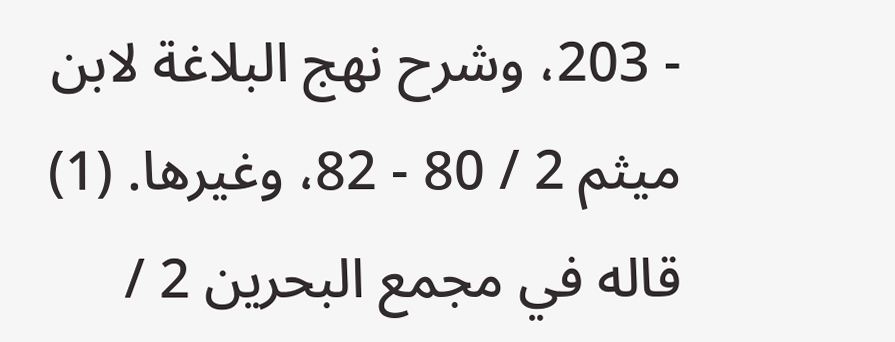- 203، وشرح نهج البلاغة لابن ميثم 2 / 80 - 82، وغيرها. (1) قاله في مجمع البحرين 2 /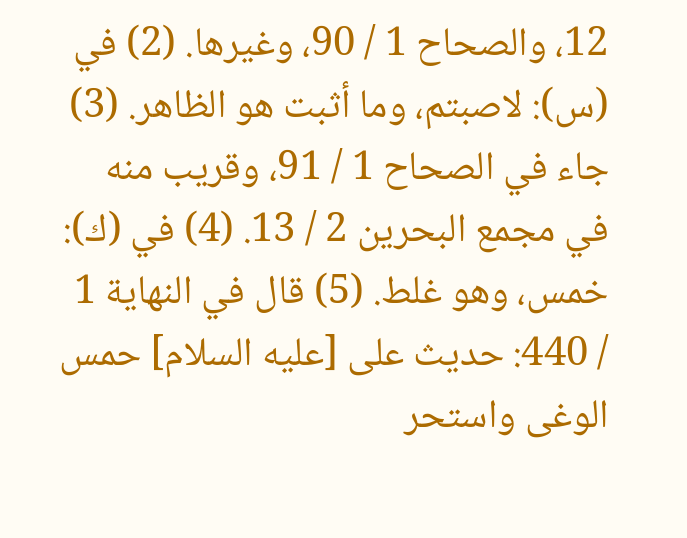12، والصحاح 1 / 90، وغيرها. (2) في (س): لاصبتم، وما أثبت هو الظاهر. (3) جاء في الصحاح 1 / 91، وقريب منه في مجمع البحرين 2 / 13. (4) في (ك): خمس، وهو غلط. (5) قال في النهاية 1 / 440: حديث على [عليه السلام] حمس الوغى واستحر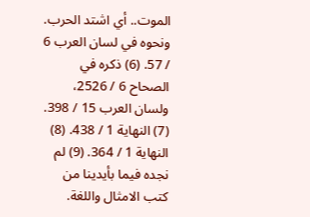الموت.. أي اشتد الحرب. ونحوه في لسان العرب 6 / 57. (6) ذكره في الصحاح 6 / 2526، ولسان العرب 15 / 398. (7) النهاية 1 / 438. (8) النهاية 1 / 364. (9) لم نجده فيما بأيدينا من كتب الامثال واللغة.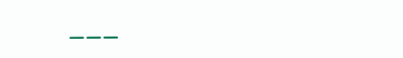___